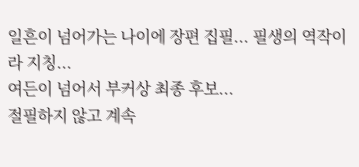일흔이 넘어가는 나이에 장편 집필... 필생의 역작이라 지칭...
여든이 넘어서 부커상 최종 후보...
절필하지 않고 계속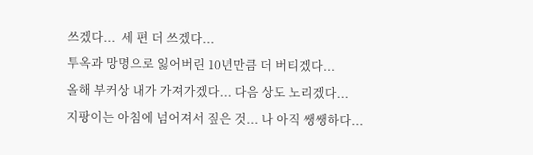쓰겠다...  세 편 더 쓰겠다...
투옥과 망명으로 잃어버린 10년만큼 더 버티겠다...
올해 부커상 내가 가져가겠다... 다음 상도 노리겠다...
지팡이는 아침에 넘어져서 짚은 것... 나 아직 쌩쌩하다...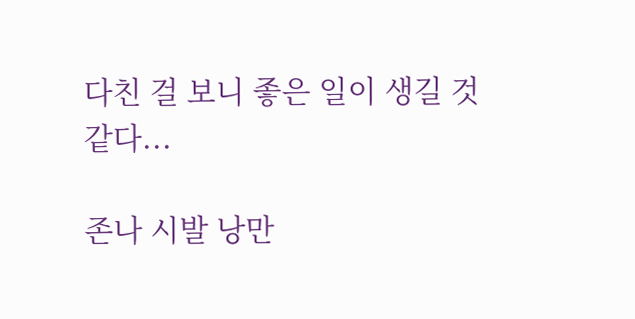다친 걸 보니 좋은 일이 생길 것 같다...

존나 시발 낭만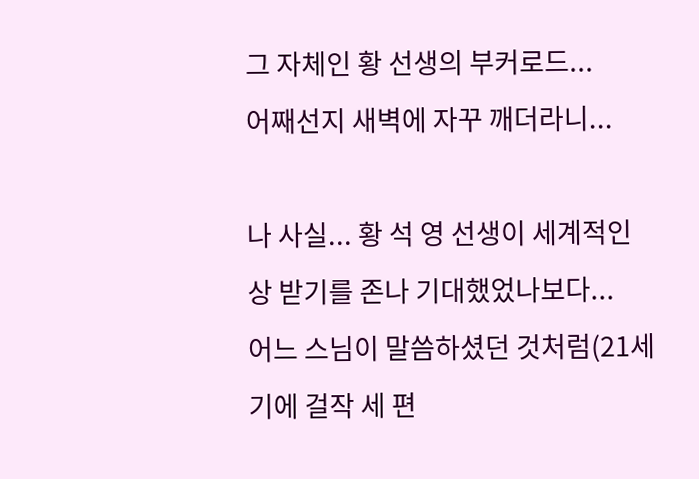그 자체인 황 선생의 부커로드...
어째선지 새벽에 자꾸 깨더라니...

나 사실... 황 석 영 선생이 세계적인 상 받기를 존나 기대했었나보다...
어느 스님이 말씀하셨던 것처럼(21세기에 걸작 세 편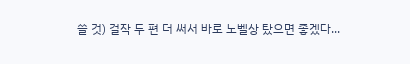쓸 것) 걸작 두 편 더 써서 바로 노벨상 탔으면 좋겠다...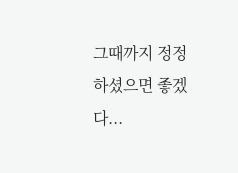그때까지 정정하셨으면 좋겠다...